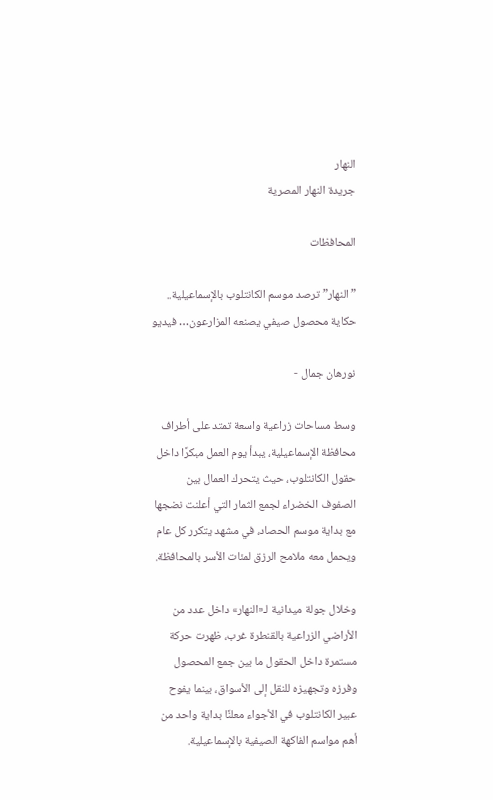النهار
جريدة النهار المصرية

المحافظات

”النهار” ترصد موسم الكانتلوب بالإسماعيلية.. حكاية محصول صيفي يصنعه المزارعون… فيديو

نورهان جمال -

وسط مساحات زراعية واسعة تمتد على أطراف محافظة الإسماعيلية، يبدأ يوم العمل مبكرًا داخل حقول الكانتلوب، حيث يتحرك العمال بين الصفوف الخضراء لجمع الثمار التي أعلنت نضجها مع بداية موسم الحصاد، في مشهد يتكرر كل عام ويحمل معه ملامح الرزق لمئات الأسر بالمحافظة.

وخلال جولة ميدانية لـ«النهار» داخل عدد من الأراضي الزراعية بالقنطرة غرب، ظهرت حركة مستمرة داخل الحقول ما بين جمع المحصول وفرزه وتجهيزه للنقل إلى الأسواق، بينما يفوح عبير الكانتلوب في الأجواء معلنًا بداية واحد من أهم مواسم الفاكهة الصيفية بالإسماعيلية.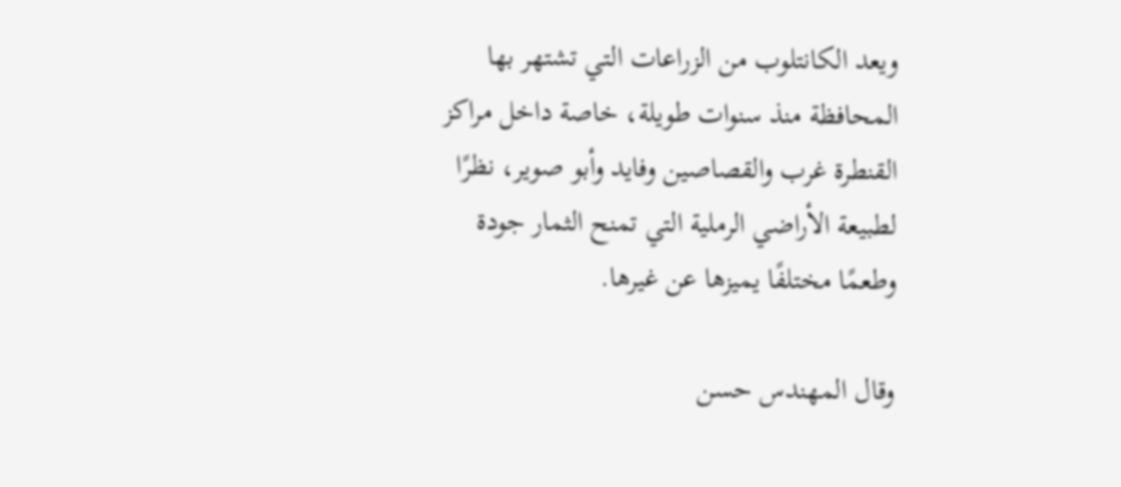ويعد الكانتلوب من الزراعات التي تشتهر بها المحافظة منذ سنوات طويلة، خاصة داخل مراكز القنطرة غرب والقصاصين وفايد وأبو صوير، نظرًا لطبيعة الأراضي الرملية التي تمنح الثمار جودة وطعمًا مختلفًا يميزها عن غيرها.

وقال المهندس حسن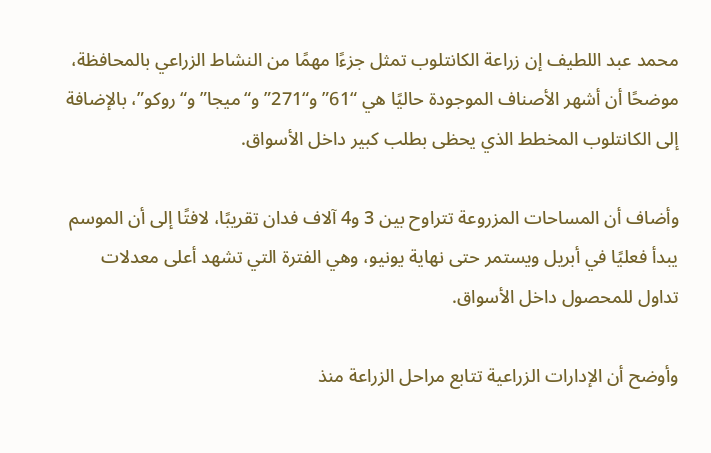محمد عبد اللطيف إن زراعة الكانتلوب تمثل جزءًا مهمًا من النشاط الزراعي بالمحافظة، موضحًا أن أشهر الأصناف الموجودة حاليًا هي “61” و“271” و“ميجا” و“روكو”، بالإضافة إلى الكانتلوب المخطط الذي يحظى بطلب كبير داخل الأسواق.

وأضاف أن المساحات المزروعة تتراوح بين 3 و4 آلاف فدان تقريبًا، لافتًا إلى أن الموسم يبدأ فعليًا في أبريل ويستمر حتى نهاية يونيو، وهي الفترة التي تشهد أعلى معدلات تداول للمحصول داخل الأسواق.

وأوضح أن الإدارات الزراعية تتابع مراحل الزراعة منذ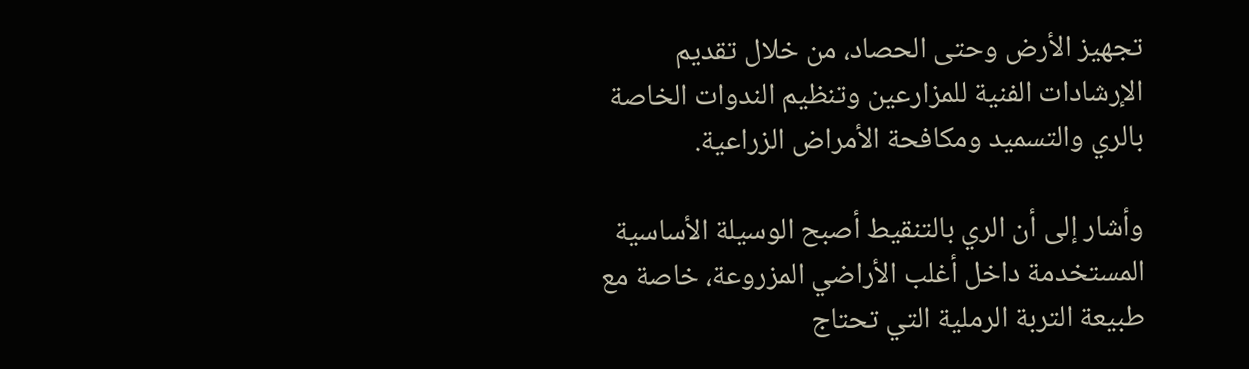تجهيز الأرض وحتى الحصاد، من خلال تقديم الإرشادات الفنية للمزارعين وتنظيم الندوات الخاصة بالري والتسميد ومكافحة الأمراض الزراعية.

وأشار إلى أن الري بالتنقيط أصبح الوسيلة الأساسية المستخدمة داخل أغلب الأراضي المزروعة، خاصة مع طبيعة التربة الرملية التي تحتاج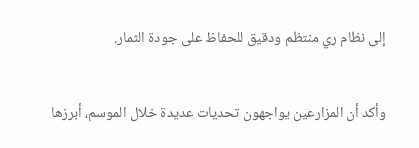إلى نظام ري منتظم ودقيق للحفاظ على جودة الثمار.

وأكد أن المزارعين يواجهون تحديات عديدة خلال الموسم، أبرزها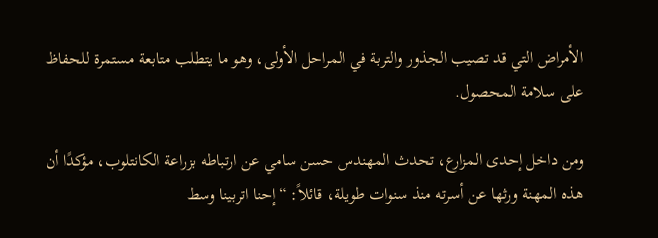الأمراض التي قد تصيب الجذور والتربة في المراحل الأولى، وهو ما يتطلب متابعة مستمرة للحفاظ على سلامة المحصول.

ومن داخل إحدى المزارع، تحدث المهندس حسن سامي عن ارتباطه بزراعة الكانتلوب، مؤكدًا أن هذه المهنة ورثها عن أسرته منذ سنوات طويلة، قائلاً: “إحنا اتربينا وسط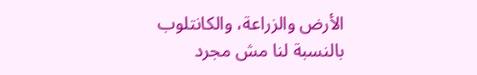الأرض والزراعة، والكانتلوب بالنسبة لنا مش مجرد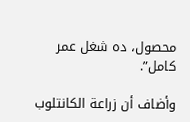محصول، ده شغل عمر كامل”.

وأضاف أن زراعة الكانتلوب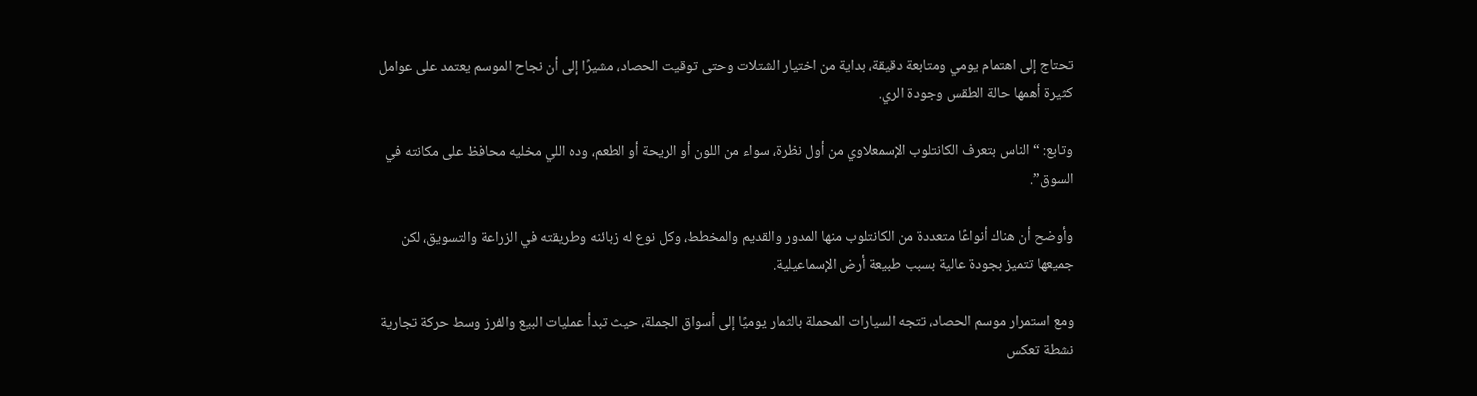تحتاج إلى اهتمام يومي ومتابعة دقيقة، بداية من اختيار الشتلات وحتى توقيت الحصاد، مشيرًا إلى أن نجاح الموسم يعتمد على عوامل كثيرة أهمها حالة الطقس وجودة الري.

وتابع: “الناس بتعرف الكانتلوب الإسمعلاوي من أول نظرة، سواء من اللون أو الريحة أو الطعم، وده اللي مخليه محافظ على مكانته في السوق”.

وأوضح أن هناك أنواعًا متعددة من الكانتلوب منها المدور والقديم والمخطط، وكل نوع له زبائنه وطريقته في الزراعة والتسويق، لكن جميعها تتميز بجودة عالية بسبب طبيعة أرض الإسماعيلية.

ومع استمرار موسم الحصاد، تتجه السيارات المحملة بالثمار يوميًا إلى أسواق الجملة، حيث تبدأ عمليات البيع والفرز وسط حركة تجارية نشطة تعكس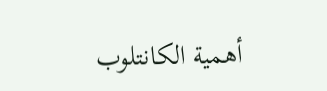أهمية الكانتلوب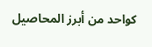كواحد من أبرز المحاصيل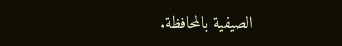الصيفية بالمحافظة.